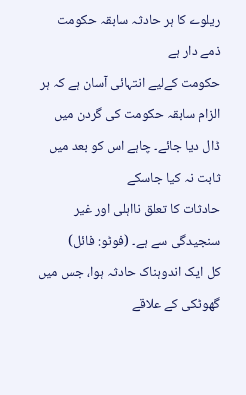ریلوے کا ہر حادثہ سابقہ حکومت ذمے دار ہے
حکومت کےلیے انتہائی آسان ہے کہ ہر الزام سابقہ حکومت کی گردن میں ڈال دیا جائے۔ چاہے اس کو بعد میں ثابت نہ کیا جاسکے
حادثات کا تعلق نااہلی اور غیر سنجیدگی سے ہے۔ (فوٹو: فائل)
کل ایک اندوہناک حادثہ ہوا، جس میں گھوٹکی کے علاقے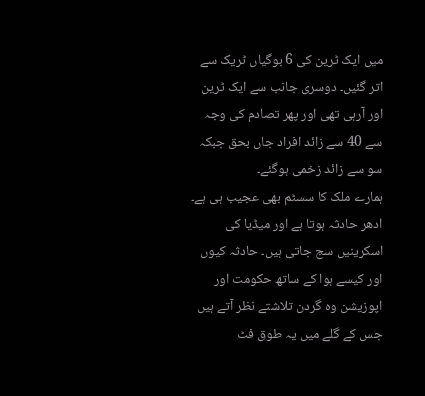میں ایک ٹرین کی 6 بوگیاں ٹریک سے اتر گئیں۔ دوسری جانب سے ایک ٹرین اور آرہی تھی اور پھر تصادم کی وجہ سے 40 سے زائد افراد جاں بحق جبکہ سو سے زائد زخمی ہوگئے۔
ہمارے ملک کا سسٹم بھی عجیب ہی ہے۔ ادھر حادثہ ہوتا ہے اور میڈیا کی اسکرینیں سج جاتی ہیں۔ حادثہ کیوں اور کیسے ہوا کے ساتھ حکومت اور اپوزیشن وہ گردن تلاشتے نظر آتے ہیں جس کے گلے میں یہ طوق فٹ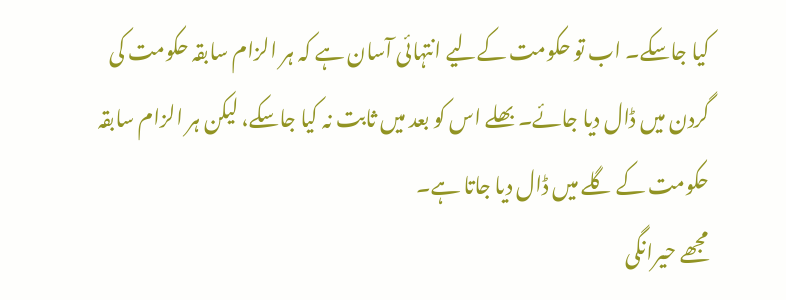کیا جاسکے۔ اب تو حکومت کےلیے انتہائی آسان ہے کہ ہر الزام سابقہ حکومت کی گردن میں ڈال دیا جائے۔ بھلے اس کو بعد میں ثابت نہ کیا جاسکے، لیکن ہر الزام سابقہ حکومت کے گلے میں ڈال دیا جاتا ہے۔
مجھے حیرانگی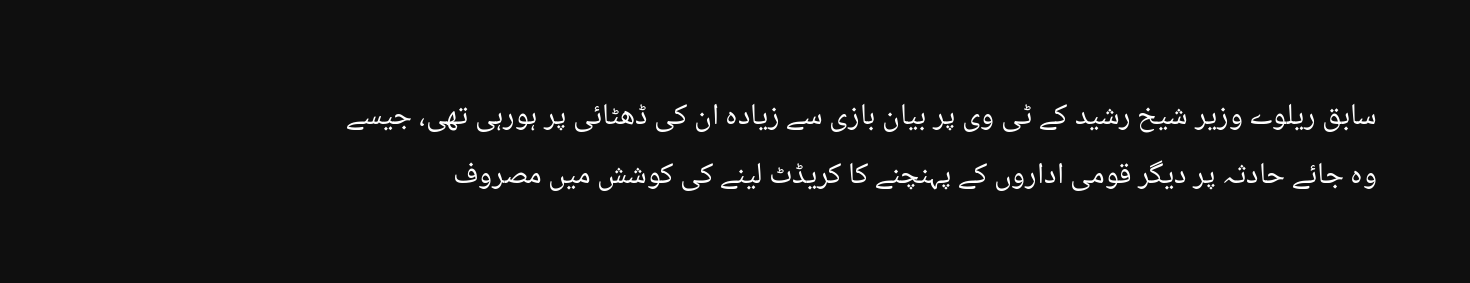سابق ریلوے وزیر شیخ رشید کے ٹی وی پر بیان بازی سے زیادہ ان کی ڈھٹائی پر ہورہی تھی، جیسے وہ جائے حادثہ پر دیگر قومی اداروں کے پہنچنے کا کریڈٹ لینے کی کوشش میں مصروف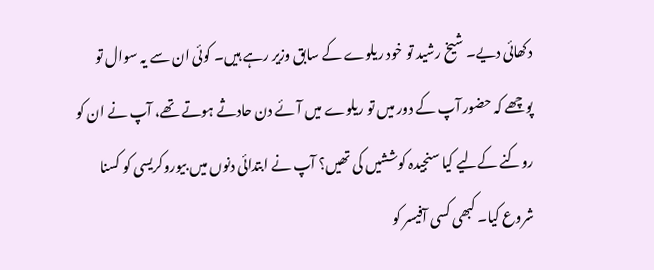دکھائی دیے۔ شیخ رشید تو خود ریلوے کے سابق وزیر رہے ہیں۔ کوئی ان سے یہ سوال تو پوچھے کہ حضور آپ کے دور میں تو ریلوے میں آئے دن حادثے ہوتے تھے، آپ نے ان کو روکنے کےلیے کیا سنجیدہ کوششیں کی تھیں؟ آپ نے ابتدائی دنوں میں بیوروکریسی کو کسنا شروع کیا۔ کبھی کسی آفیسر کو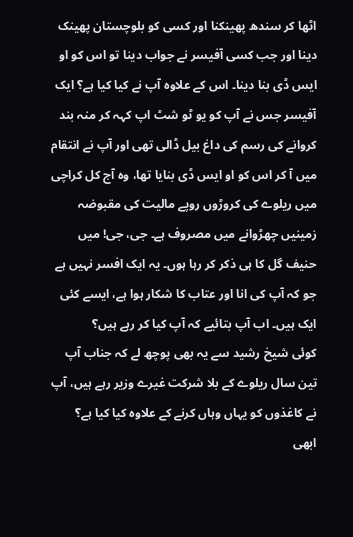اٹھا کر سندھ پھینکنا اور کسی کو بلوچستان پھینک دینا اور جب کسی آفیسر نے جواب دینا تو اس کو او ایس ڈی بنا دینا۔ اس کے علاوہ آپ نے کیا کیا ہے؟ ایک آفیسر جس نے آپ کو یو ٹو شٹ اپ کہہ کر منہ بند کروانے کی رسم کی داغ بیل ڈالی تھی اور آپ نے انتقام میں آ کر اس کو او ایس ڈی بنایا تھا، وہ آج کل کراچی میں ریلوے کی کروڑوں روپے مالیت کی مقبوضہ زمینیں چھڑوانے میں مصروف ہے۔ جی، جی! میں حنیف گل کا ہی ذکر کر رہا ہوں۔ یہ ایک افسر نہیں ہے جو کہ آپ کی انا اور عتاب کا شکار ہوا ہے، ایسے کئی ایک ہیں۔ اب آپ بتائیے کہ آپ کیا کر رہے ہیں؟
کوئی شیخ رشید سے یہ بھی پوچھ لے کہ جناب آپ تین سال ریلوے کے بلا شرکت غیرے وزیر رہے ہیں، آپ نے کاغذوں کو یہاں وہاں کرنے کے علاوہ کیا کیا ہے؟ ابھی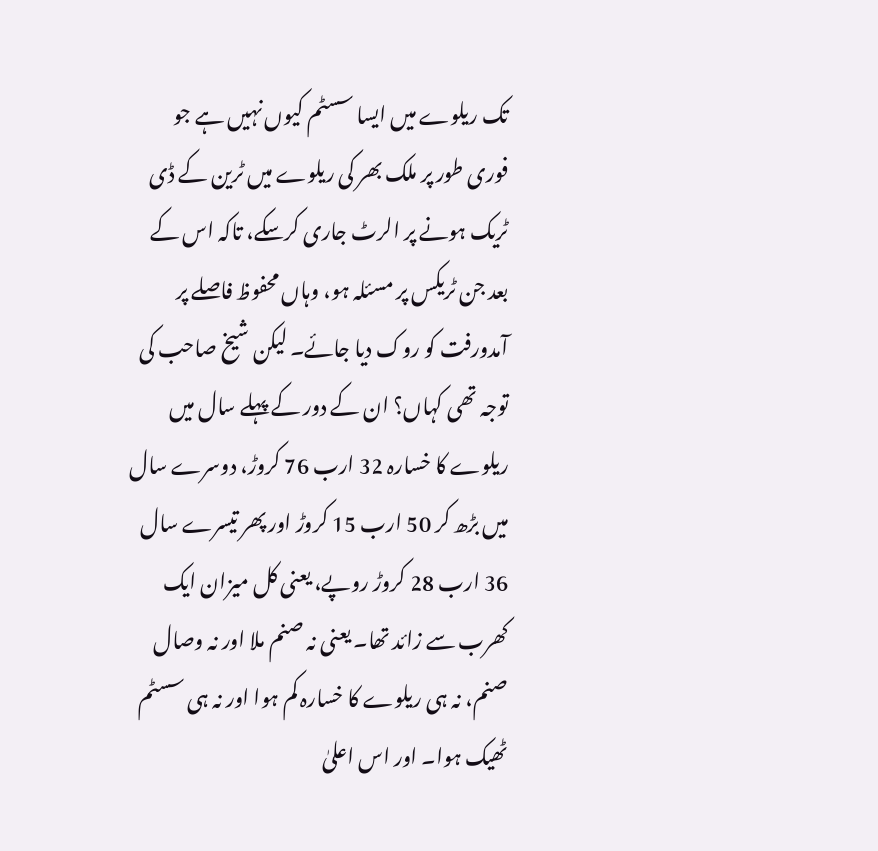تک ریلوے میں ایسا سسٹم کیوں نہیں ہے جو فوری طور پر ملک بھر کی ریلوے میں ٹرین کے ڈی ٹریک ہونے پر الرٹ جاری کرسکے، تاکہ اس کے بعد جن ٹریکس پر مسئلہ ہو، وہاں محفوظ فاصلے پر آمدورفت کو روک دیا جائے۔ لیکن شیخ صاحب کی توجہ تھی کہاں؟ ان کے دور کے پہلے سال میں ریلوے کا خسارہ 32 ارب 76 کروڑ، دوسرے سال میں بڑھ کر 50 ارب 15 کروڑ اور پھر تیسرے سال 36 ارب 28 کروڑ روپے، یعنی کل میزان ایک کھرب سے زائد تھا۔ یعنی نہ صنم ملا اور نہ وصال صنم، نہ ہی ریلوے کا خسارہ کم ہوا اور نہ ہی سسٹم ٹھیک ہوا۔ اور اس اعلیٰ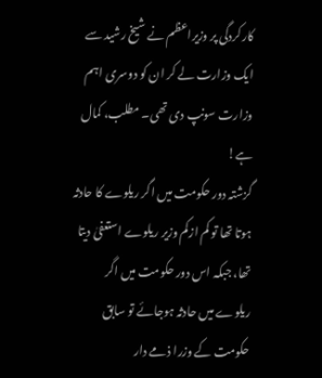کارکردگی پر وزیراعظم نے شیخ رشید سے ایک وزارت لے کر ان کو دوسری اہم وزارت سونپ دی تھی۔ مطلب، کمال ہے!
گزشتہ دور حکومت میں اگر ریلوے کا حادثہ ہوتا تھا تو کم ازکم وزیر ریلوے استعفیٰ دیتا تھا، جبکہ اس دور حکومت میں اگر ریلوے میں حادثہ ہوجائے تو سابق حکومت کے وزرا ذمے دار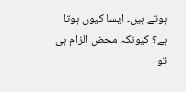ہوتے ہیں۔ ایسا کیوں ہوتا ہے؟ کیونکہ محض الزام ہی تو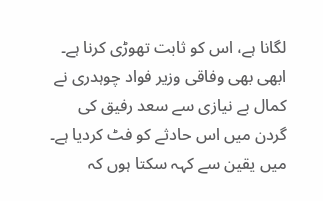لگانا ہے، اس کو ثابت تھوڑی کرنا ہے۔ ابھی بھی وفاقی وزیر فواد چوہدری نے کمال بے نیازی سے سعد رفیق کی گردن میں اس حادثے کو فٹ کردیا ہے۔ میں یقین سے کہہ سکتا ہوں کہ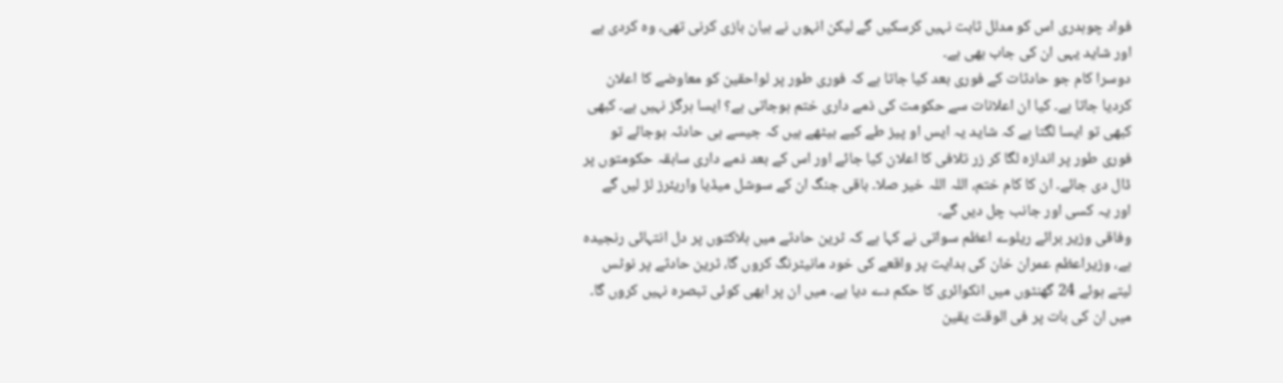فواد چوہدری اس کو مدلل ثابت نہیں کرسکیں گے لیکن انہوں نے بیان بازی کرنی تھی، وہ کردی ہے اور شاید یہی ان کی جاب بھی ہے۔
دوسرا کام جو حادثات کے فوری بعد کیا جاتا ہے کہ فوری طور پر لواحقین کو معاوضے کا اعلان کردیا جاتا ہے۔ کیا ان اعلانات سے حکومت کی ذمے داری ختم ہوجاتی ہے؟ ایسا ہرگز نہیں ہے۔ کبھی کبھی تو ایسا لگتا ہے کہ شاید یہ ایس او پیز طے کیے بیٹھے ہیں کہ جیسے ہی حادثہ ہوجائے تو فوری طور پر اندازہ لگا کر زر تلافی کا اعلان کیا جائے اور اس کے بعد ذمے داری سابقہ حکومتوں پر ڈال دی جائے۔ ان کا کام ختم، اللہ اللہ خیر صلا۔ باقی جنگ ان کے سوشل میڈیا واریئرز لڑ لیں گے اور یہ کسی اور جانب چل دیں گے۔
وفاقی وزیر برائے ریلوے اعظم سواتی نے کہا ہے کہ ٹرین حادثے میں ہلاکتوں پر دل انتہائی رنجیدہ ہے، وزیراعظم عمران خان کی ہدایت پر واقعے کی خود مانیٹرنگ کروں گا، ٹرین حادثے پر نوٹس لیتے ہوئے 24 گھنٹوں میں انکوائری کا حکم دے دیا ہے۔ میں ان پر ابھی کوئی تبصرہ نہیں کروں گا۔ میں ان کی بات پر فی الوقت یقین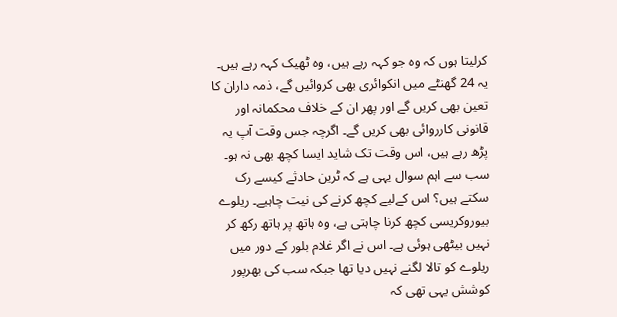کرلیتا ہوں کہ وہ جو کہہ رہے ہیں، وہ ٹھیک کہہ رہے ہیں۔ یہ 24 گھنٹے میں انکوائری بھی کروائیں گے، ذمہ داران کا تعین بھی کریں گے اور پھر ان کے خلاف محکمانہ اور قانونی کارروائی بھی کریں گے۔ اگرچہ جس وقت آپ یہ پڑھ رہے ہیں، اس وقت تک شاید ایسا کچھ بھی نہ ہو۔
سب سے اہم سوال یہی ہے کہ ٹرین حادثے کیسے رک سکتے ہیں؟ اس کےلیے کچھ کرنے کی نیت چاہیے۔ ریلوے بیوروکریسی کچھ کرنا چاہتی ہے، وہ ہاتھ پر ہاتھ رکھ کر نہیں بیٹھی ہوئی ہے۔ اس نے اگر غلام بلور کے دور میں ریلوے کو تالا لگنے نہیں دیا تھا جبکہ سب کی بھرپور کوشش یہی تھی کہ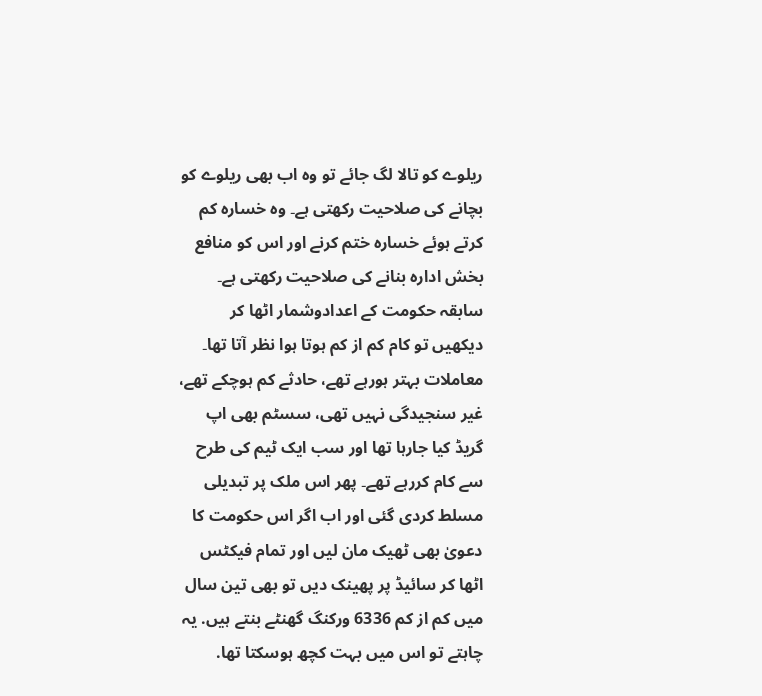ریلوے کو تالا لگ جائے تو وہ اب بھی ریلوے کو بچانے کی صلاحیت رکھتی ہے۔ وہ خسارہ کم کرتے ہوئے خسارہ ختم کرنے اور اس کو منافع بخش ادارہ بنانے کی صلاحیت رکھتی ہے۔
سابقہ حکومت کے اعدادوشمار اٹھا کر دیکھیں تو کام کم از کم ہوتا ہوا نظر آتا تھا۔ معاملات بہتر ہورہے تھے، حادثے کم ہوچکے تھے، غیر سنجیدگی نہیں تھی، سسٹم بھی اپ گریڈ کیا جارہا تھا اور سب ایک ٹیم کی طرح سے کام کررہے تھے۔ پھر اس ملک پر تبدیلی مسلط کردی گئی اور اب اگر اس حکومت کا دعویٰ بھی ٹھیک مان لیں اور تمام فیکٹس اٹھا کر سائیڈ پر پھینک دیں تو بھی تین سال میں کم از کم 6336 ورکنگ گھنٹے بنتے ہیں. یہ چاہتے تو اس میں بہت کچھ ہوسکتا تھا.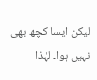لیکن ایسا کچھ بھی نہیں ہوا۔ لہٰذا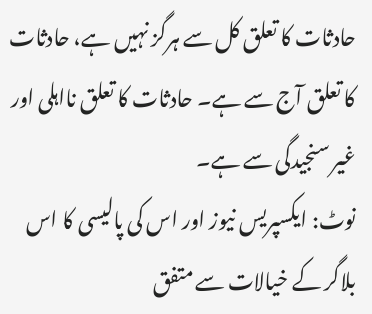حادثات کا تعلق کل سے ہرگز نہیں ہے، حادثات کا تعلق آج سے ہے۔ حادثات کا تعلق نااہلی اور غیر سنجیدگی سے ہے۔
نوٹ: ایکسپریس نیوز اور اس کی پالیسی کا اس بلاگر کے خیالات سے متفق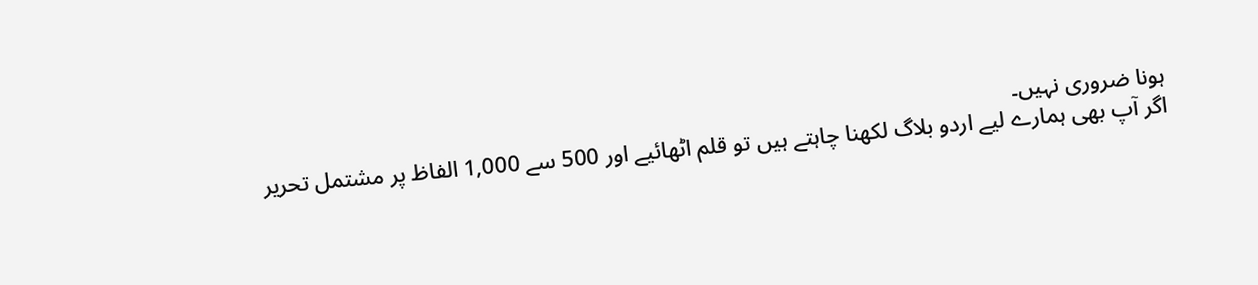ہونا ضروری نہیں۔
اگر آپ بھی ہمارے لیے اردو بلاگ لکھنا چاہتے ہیں تو قلم اٹھائیے اور 500 سے 1,000 الفاظ پر مشتمل تحریر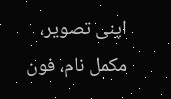اپنی تصویر، مکمل نام، فون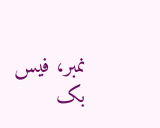نمبر، فیس بک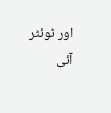اور ٹوئٹر آئی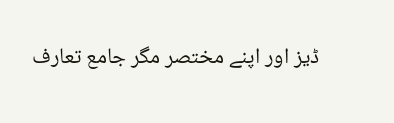ڈیز اور اپنے مختصر مگر جامع تعارف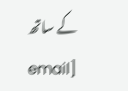کے ساتھ [email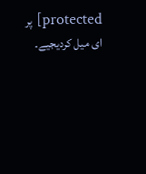protected] پر ای میل کردیجیے۔